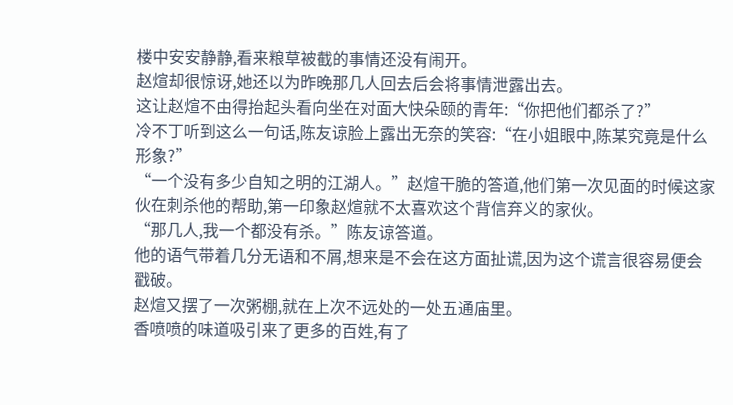楼中安安静静,看来粮草被截的事情还没有闹开。
赵煊却很惊讶,她还以为昨晚那几人回去后会将事情泄露出去。
这让赵煊不由得抬起头看向坐在对面大快朵颐的青年:“你把他们都杀了?”
冷不丁听到这么一句话,陈友谅脸上露出无奈的笑容:“在小姐眼中,陈某究竟是什么形象?”
“一个没有多少自知之明的江湖人。”赵煊干脆的答道,他们第一次见面的时候这家伙在刺杀他的帮助,第一印象赵煊就不太喜欢这个背信弃义的家伙。
“那几人,我一个都没有杀。”陈友谅答道。
他的语气带着几分无语和不屑,想来是不会在这方面扯谎,因为这个谎言很容易便会戳破。
赵煊又摆了一次粥棚,就在上次不远处的一处五通庙里。
香喷喷的味道吸引来了更多的百姓,有了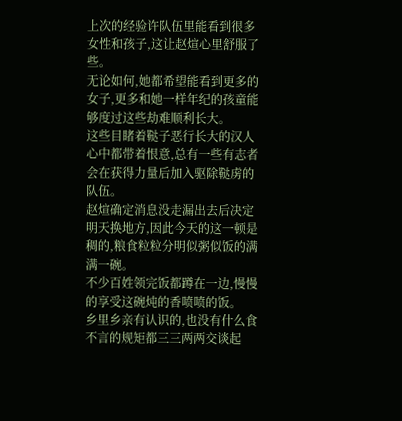上次的经验许队伍里能看到很多女性和孩子,这让赵煊心里舒服了些。
无论如何,她都希望能看到更多的女子,更多和她一样年纪的孩童能够度过这些劫难顺利长大。
这些目睹着鞑子恶行长大的汉人心中都带着恨意,总有一些有志者会在获得力量后加入驱除鞑虏的队伍。
赵煊确定消息没走漏出去后决定明天换地方,因此今天的这一顿是稠的,粮食粒粒分明似粥似饭的满满一碗。
不少百姓领完饭都蹲在一边,慢慢的享受这碗炖的香喷喷的饭。
乡里乡亲有认识的,也没有什么食不言的规矩都三三两两交谈起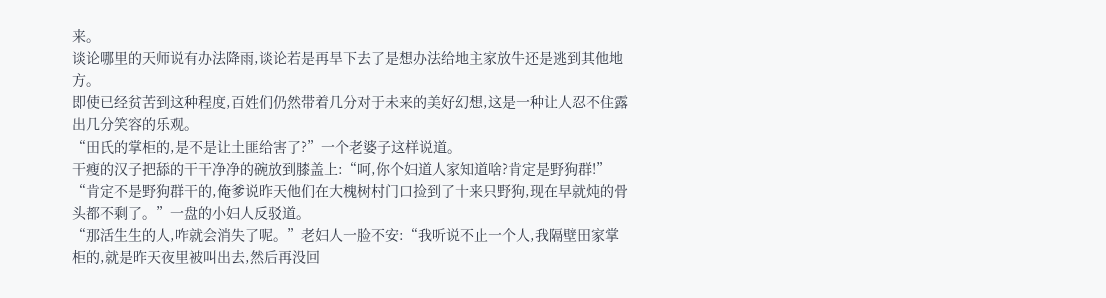来。
谈论哪里的天师说有办法降雨,谈论若是再旱下去了是想办法给地主家放牛还是逃到其他地方。
即使已经贫苦到这种程度,百姓们仍然带着几分对于未来的美好幻想,这是一种让人忍不住露出几分笑容的乐观。
“田氏的掌柜的,是不是让土匪给害了?”一个老婆子这样说道。
干瘦的汉子把舔的干干净净的碗放到膝盖上:“呵,你个妇道人家知道啥?肯定是野狗群!”
“肯定不是野狗群干的,俺爹说昨天他们在大槐树村门口捡到了十来只野狗,现在早就炖的骨头都不剩了。”一盘的小妇人反驳道。
“那活生生的人,咋就会消失了呢。”老妇人一脸不安:“我听说不止一个人,我隔壁田家掌柜的,就是昨天夜里被叫出去,然后再没回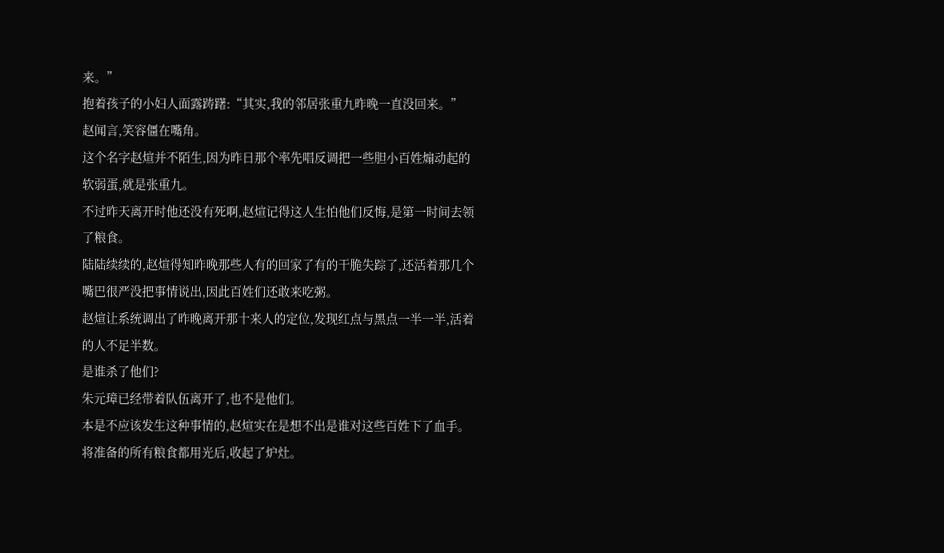来。”
抱着孩子的小妇人面露踌躇:“其实,我的邻居张重九昨晚一直没回来。”
赵闻言,笑容僵在嘴角。
这个名字赵煊并不陌生,因为昨日那个率先唱反调把一些胆小百姓煽动起的软弱蛋,就是张重九。
不过昨天离开时他还没有死啊,赵煊记得这人生怕他们反悔,是第一时间去领了粮食。
陆陆续续的,赵煊得知昨晚那些人有的回家了有的干脆失踪了,还活着那几个嘴巴很严没把事情说出,因此百姓们还敢来吃粥。
赵煊让系统调出了昨晚离开那十来人的定位,发现红点与黑点一半一半,活着的人不足半数。
是谁杀了他们?
朱元璋已经带着队伍离开了,也不是他们。
本是不应该发生这种事情的,赵煊实在是想不出是谁对这些百姓下了血手。
将准备的所有粮食都用光后,收起了炉灶。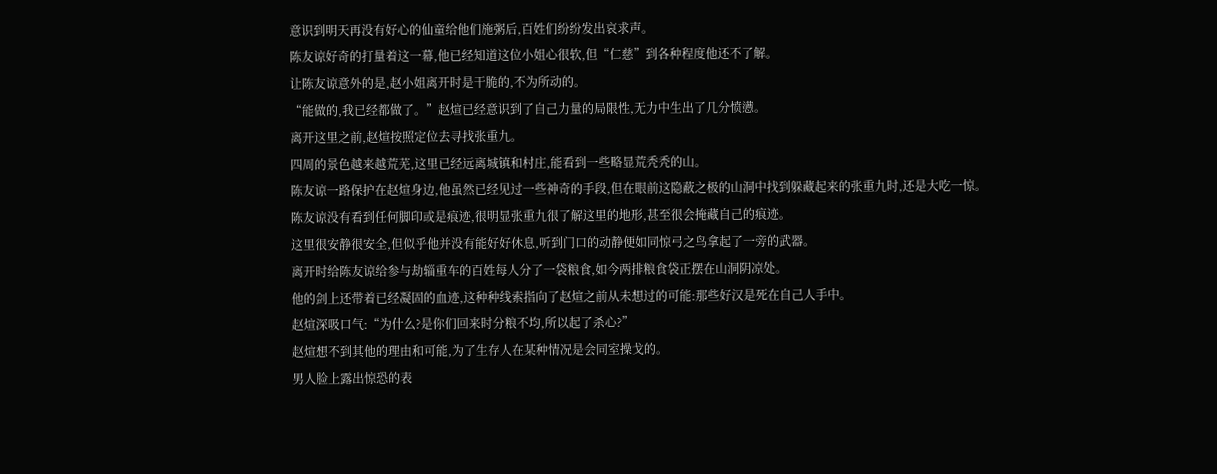意识到明天再没有好心的仙童给他们施粥后,百姓们纷纷发出哀求声。
陈友谅好奇的打量着这一幕,他已经知道这位小姐心很软,但“仁慈”到各种程度他还不了解。
让陈友谅意外的是,赵小姐离开时是干脆的,不为所动的。
“能做的,我已经都做了。”赵煊已经意识到了自己力量的局限性,无力中生出了几分愤懑。
离开这里之前,赵煊按照定位去寻找张重九。
四周的景色越来越荒芜,这里已经远离城镇和村庄,能看到一些略显荒秃秃的山。
陈友谅一路保护在赵煊身边,他虽然已经见过一些神奇的手段,但在眼前这隐蔽之极的山洞中找到躲藏起来的张重九时,还是大吃一惊。
陈友谅没有看到任何脚印或是痕迹,很明显张重九很了解这里的地形,甚至很会掩藏自己的痕迹。
这里很安静很安全,但似乎他并没有能好好休息,听到门口的动静便如同惊弓之鸟拿起了一旁的武器。
离开时给陈友谅给参与劫辎重车的百姓每人分了一袋粮食,如今两排粮食袋正摆在山洞阴凉处。
他的剑上还带着已经凝固的血迹,这种种线索指向了赵煊之前从未想过的可能:那些好汉是死在自己人手中。
赵煊深吸口气:“为什么?是你们回来时分粮不均,所以起了杀心?”
赵煊想不到其他的理由和可能,为了生存人在某种情况是会同室操戈的。
男人脸上露出惊恐的表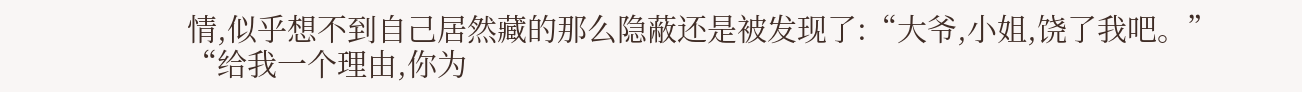情,似乎想不到自己居然藏的那么隐蔽还是被发现了:“大爷,小姐,饶了我吧。”
“给我一个理由,你为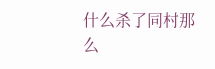什么杀了同村那么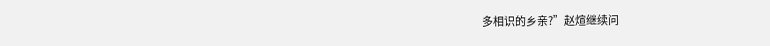多相识的乡亲?”赵煊继续问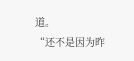道。
“还不是因为昨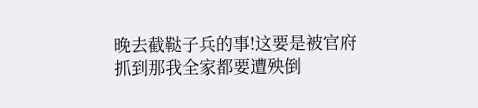晚去截鞑子兵的事!这要是被官府抓到那我全家都要遭殃倒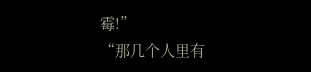霉!”
“那几个人里有